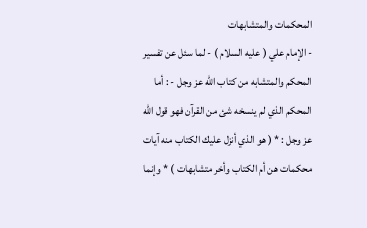المحكمات والمتشابهات
- الإمام علي ( عليه السلام ) - لما سئل عن تفسير المحكم والمتشابه من كتاب الله عز وجل - : أما المحكم الذي لم ينسخه شئ من القرآن فهو قول الله عز وجل : * ( هو الذي أنزل عليك الكتاب منه آيات محكمات هن أم الكتاب وأخر متشابهات ) * وإنما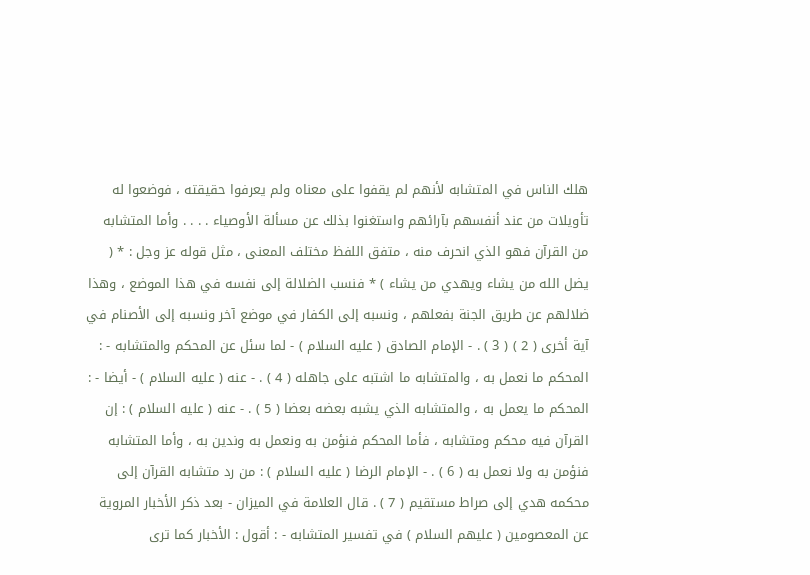هلك الناس في المتشابه لأنهم لم يقفوا على معناه ولم يعرفوا حقيقته ، فوضعوا له تأويلات من عند أنفسهم بآرائهم واستغنوا بذلك عن مسألة الأوصياء . . . . وأما المتشابه من القرآن فهو الذي انحرف منه ، متفق اللفظ مختلف المعنى ، مثل قوله عز وجل : * ( يضل الله من يشاء ويهدي من يشاء ) * فنسب الضلالة إلى نفسه في هذا الموضع ، وهذا ضلالهم عن طريق الجنة بفعلهم ، ونسبه إلى الكفار في موضع آخر ونسبه إلى الأصنام في آية أخرى ( 2 ) ( 3 ) . - الإمام الصادق ( عليه السلام ) - لما سئل عن المحكم والمتشابه - : المحكم ما نعمل به ، والمتشابه ما اشتبه على جاهله ( 4 ) . - عنه ( عليه السلام ) - أيضا - : المحكم ما يعمل به ، والمتشابه الذي يشبه بعضه بعضا ( 5 ) . - عنه ( عليه السلام ) : إن القرآن فيه محكم ومتشابه ، فأما المحكم فنؤمن به ونعمل به وندين به ، وأما المتشابه فنؤمن به ولا نعمل به ( 6 ) . - الإمام الرضا ( عليه السلام ) : من رد متشابه القرآن إلى محكمه هدي إلى صراط مستقيم ( 7 ) . قال العلامة في الميزان - بعد ذكر الأخبار المروية عن المعصومين ( عليهم السلام ) في تفسير المتشابه - : أقول : الأخبار كما ترى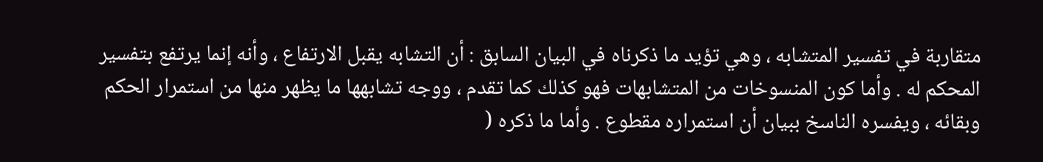متقاربة في تفسير المتشابه ، وهي تؤيد ما ذكرناه في البيان السابق : أن التشابه يقبل الارتفاع ، وأنه إنما يرتفع بتفسير المحكم له . وأما كون المنسوخات من المتشابهات فهو كذلك كما تقدم ، ووجه تشابهها ما يظهر منها من استمرار الحكم وبقائه ، ويفسره الناسخ ببيان أن استمراره مقطوع . وأما ما ذكره (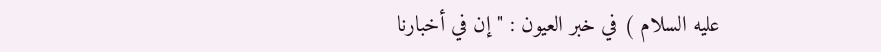عليه السلام ) في خبر العيون : " إن في أخبارنا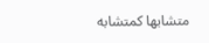متشابها كمتشابه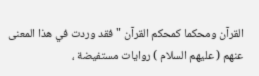القرآن ومحكما كمحكم القرآن " فقد وردت في هذا المعنى عنهم ( عليهم السلام ) روايات مستفيضة ،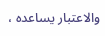والاعتبار يساعده ،